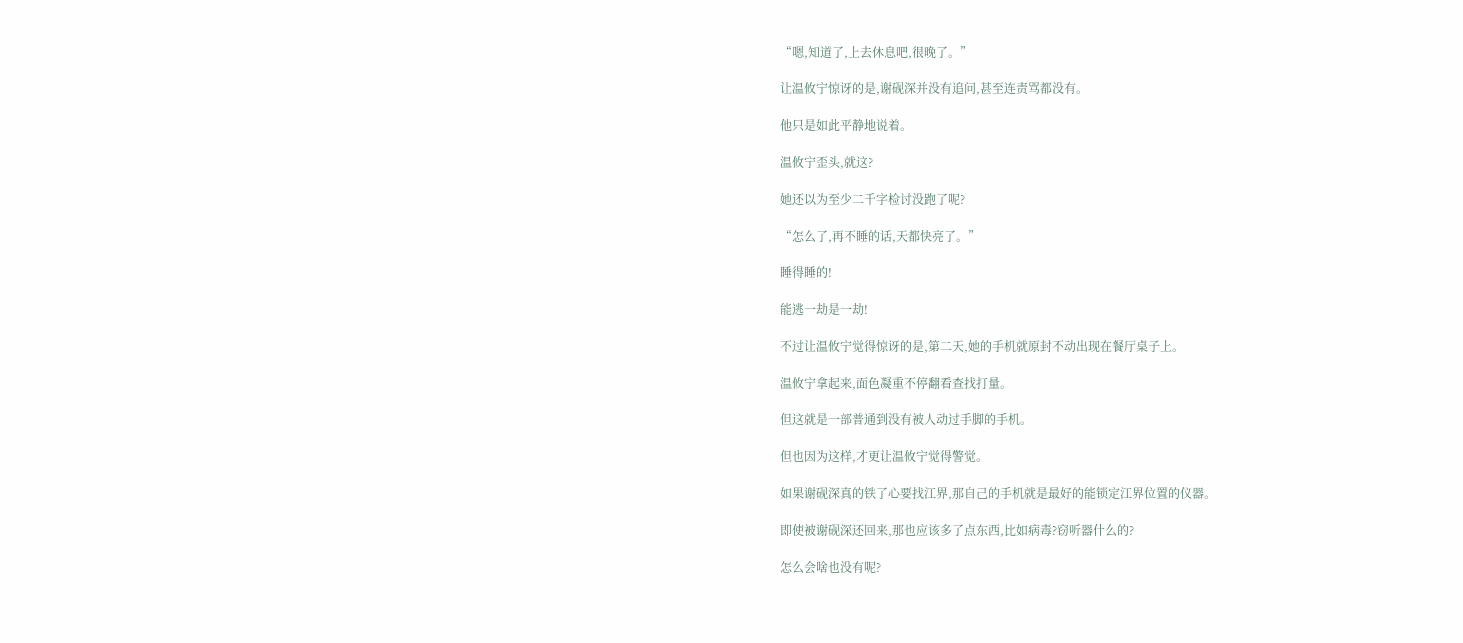“嗯,知道了,上去休息吧,很晚了。”

让温攸宁惊讶的是,谢砚深并没有追问,甚至连责骂都没有。

他只是如此平静地说着。

温攸宁歪头,就这?

她还以为至少二千字检讨没跑了呢?

“怎么了,再不睡的话,天都快亮了。”

睡得睡的!

能逃一劫是一劫!

不过让温攸宁觉得惊讶的是,第二天,她的手机就原封不动出现在餐厅桌子上。

温攸宁拿起来,面色凝重不停翻看查找打量。

但这就是一部普通到没有被人动过手脚的手机。

但也因为这样,才更让温攸宁觉得警觉。

如果谢砚深真的铁了心要找江界,那自己的手机就是最好的能锁定江界位置的仪器。

即使被谢砚深还回来,那也应该多了点东西,比如病毒?窃听器什么的?

怎么会啥也没有呢?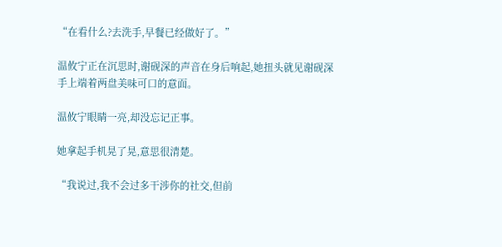“在看什么?去洗手,早餐已经做好了。”

温攸宁正在沉思时,谢砚深的声音在身后响起,她扭头就见谢砚深手上端着两盘美味可口的意面。

温攸宁眼睛一亮,却没忘记正事。

她拿起手机晃了晃,意思很清楚。

“我说过,我不会过多干涉你的社交,但前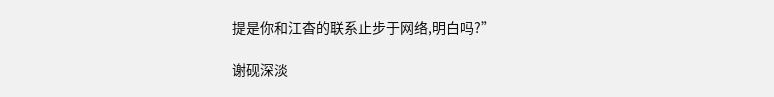提是你和江杳的联系止步于网络,明白吗?”

谢砚深淡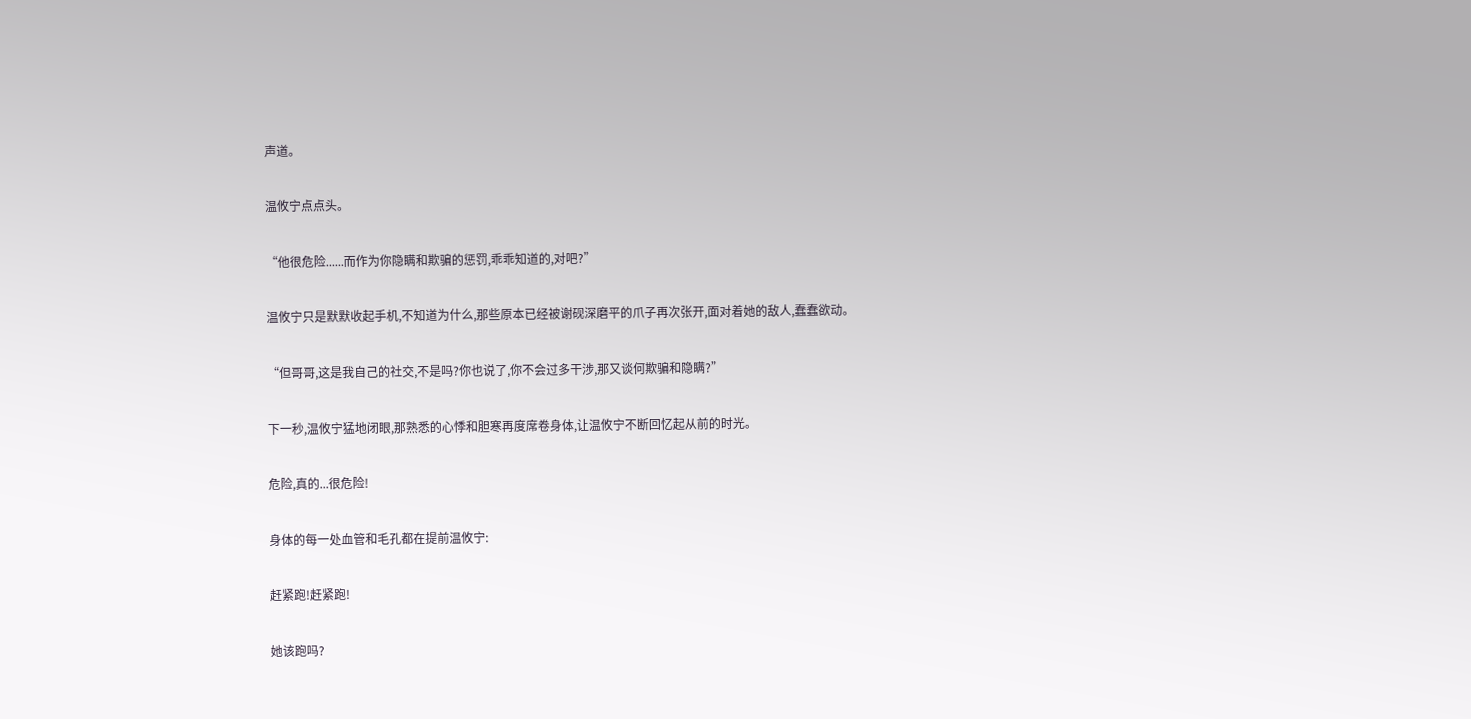声道。

温攸宁点点头。

“他很危险......而作为你隐瞒和欺骗的惩罚,乖乖知道的,对吧?”

温攸宁只是默默收起手机,不知道为什么,那些原本已经被谢砚深磨平的爪子再次张开,面对着她的敌人,蠢蠢欲动。

“但哥哥,这是我自己的社交,不是吗?你也说了,你不会过多干涉,那又谈何欺骗和隐瞒?”

下一秒,温攸宁猛地闭眼,那熟悉的心悸和胆寒再度席卷身体,让温攸宁不断回忆起从前的时光。

危险,真的...很危险!

身体的每一处血管和毛孔都在提前温攸宁:

赶紧跑!赶紧跑!

她该跑吗?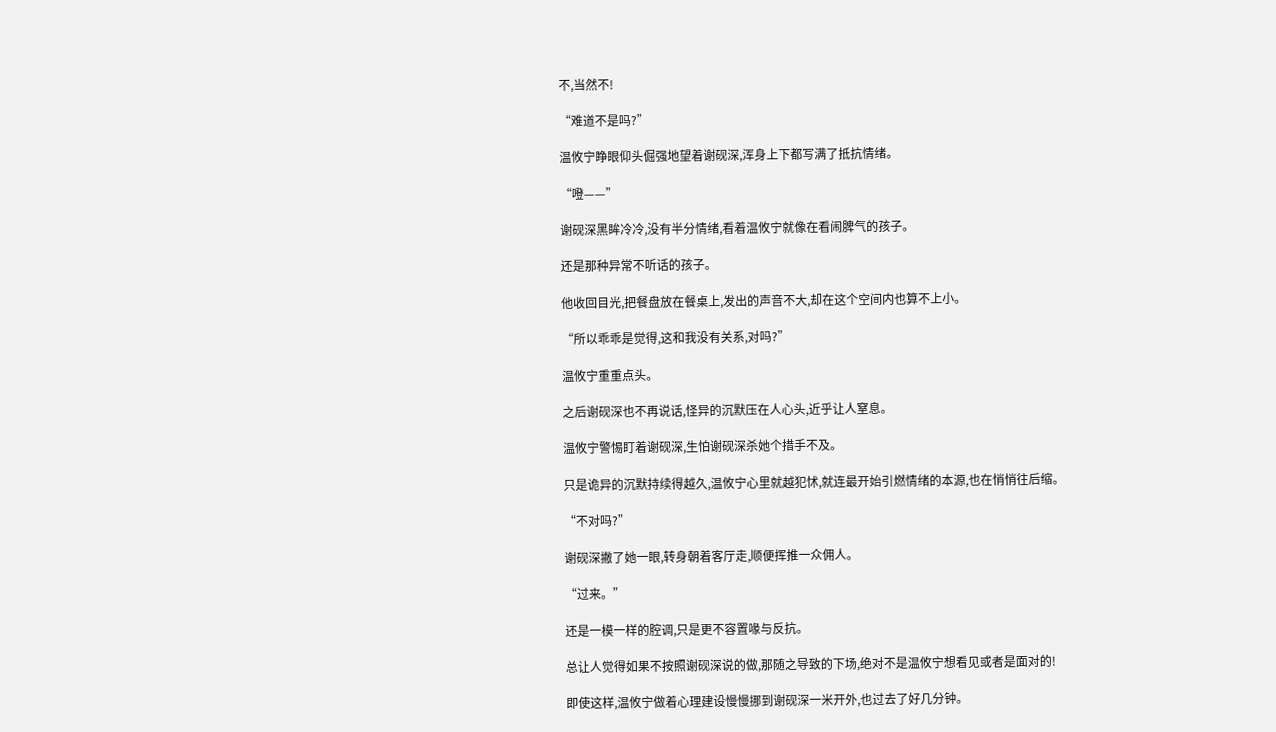不,当然不!

“难道不是吗?”

温攸宁睁眼仰头倔强地望着谢砚深,浑身上下都写满了抵抗情绪。

“噔——”

谢砚深黑眸冷冷,没有半分情绪,看着温攸宁就像在看闹脾气的孩子。

还是那种异常不听话的孩子。

他收回目光,把餐盘放在餐桌上,发出的声音不大,却在这个空间内也算不上小。

“所以乖乖是觉得,这和我没有关系,对吗?”

温攸宁重重点头。

之后谢砚深也不再说话,怪异的沉默压在人心头,近乎让人窒息。

温攸宁警惕盯着谢砚深,生怕谢砚深杀她个措手不及。

只是诡异的沉默持续得越久,温攸宁心里就越犯怵,就连最开始引燃情绪的本源,也在悄悄往后缩。

“不对吗?”

谢砚深撇了她一眼,转身朝着客厅走,顺便挥推一众佣人。

“过来。”

还是一模一样的腔调,只是更不容置喙与反抗。

总让人觉得如果不按照谢砚深说的做,那随之导致的下场,绝对不是温攸宁想看见或者是面对的!

即使这样,温攸宁做着心理建设慢慢挪到谢砚深一米开外,也过去了好几分钟。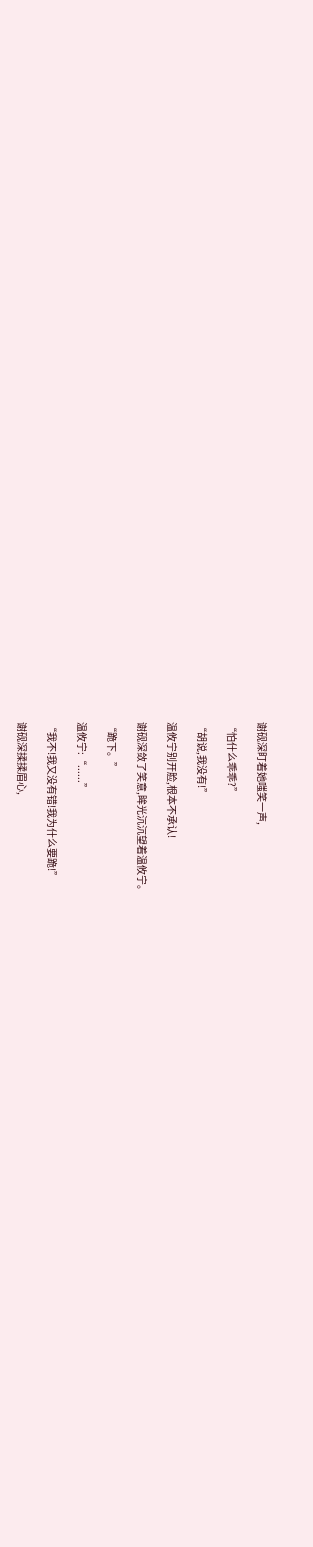谢砚深盯着她嗤笑一声,

“怕什么乖乖?”

“胡说,我没有!”

温攸宁别开脸,根本不承认!

谢砚深敛了笑意,眸光沉沉望着温攸宁。

“跪下。”

温攸宁:“......”

“我不!我又没有错!我为什么要跪!”

谢砚深揉揉眉心,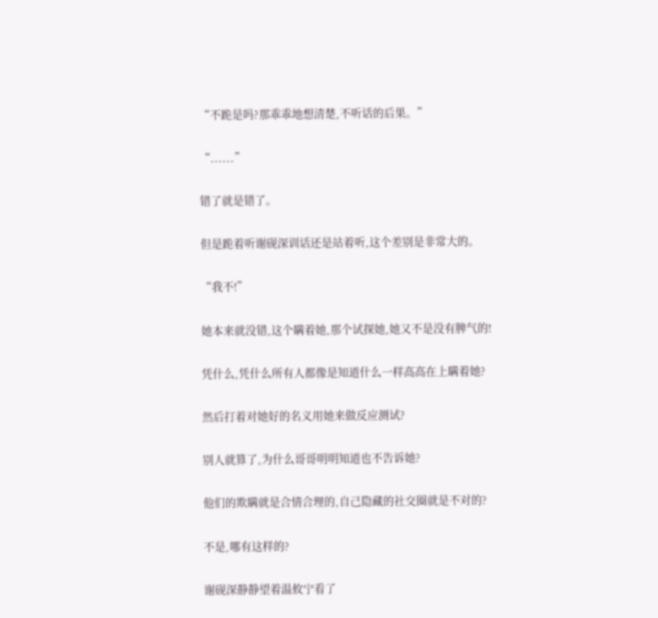“不跪是吗?那乖乖地想清楚,不听话的后果。”

“......”

错了就是错了。

但是跪着听谢砚深训话还是站着听,这个差别是非常大的。

“我不!”

她本来就没错,这个瞒着她,那个试探她,她又不是没有脾气的!

凭什么,凭什么所有人都像是知道什么一样高高在上瞒着她?

然后打着对她好的名义用她来做反应测试?

别人就算了,为什么哥哥明明知道也不告诉她?

他们的欺瞒就是合情合理的,自己隐藏的社交圈就是不对的?

不是,哪有这样的?

谢砚深静静望着温攸宁看了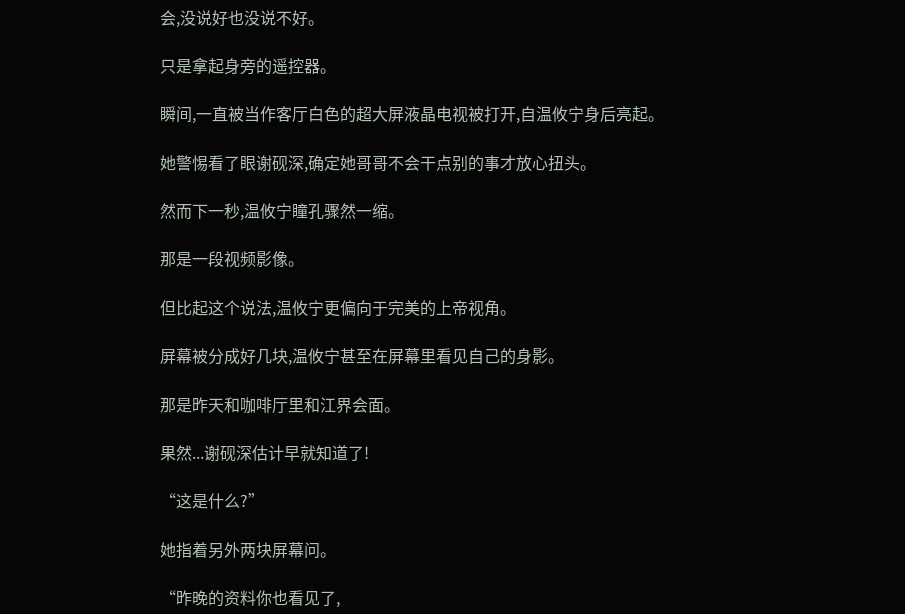会,没说好也没说不好。

只是拿起身旁的遥控器。

瞬间,一直被当作客厅白色的超大屏液晶电视被打开,自温攸宁身后亮起。

她警惕看了眼谢砚深,确定她哥哥不会干点别的事才放心扭头。

然而下一秒,温攸宁瞳孔骤然一缩。

那是一段视频影像。

但比起这个说法,温攸宁更偏向于完美的上帝视角。

屏幕被分成好几块,温攸宁甚至在屏幕里看见自己的身影。

那是昨天和咖啡厅里和江界会面。

果然...谢砚深估计早就知道了!

“这是什么?”

她指着另外两块屏幕问。

“昨晚的资料你也看见了,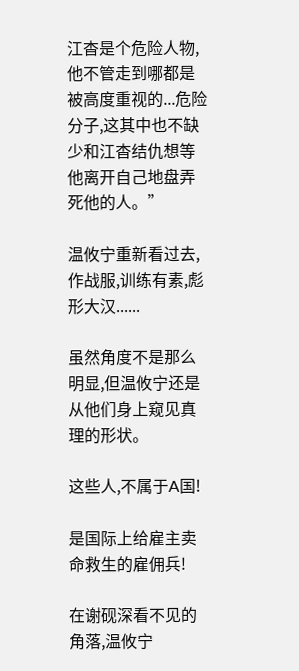江杳是个危险人物,他不管走到哪都是被高度重视的...危险分子,这其中也不缺少和江杳结仇想等他离开自己地盘弄死他的人。”

温攸宁重新看过去,作战服,训练有素,彪形大汉......

虽然角度不是那么明显,但温攸宁还是从他们身上窥见真理的形状。

这些人,不属于A国!

是国际上给雇主卖命救生的雇佣兵!

在谢砚深看不见的角落,温攸宁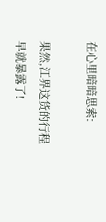在心里暗暗思索:

果然,江界这货的行程早就暴露了!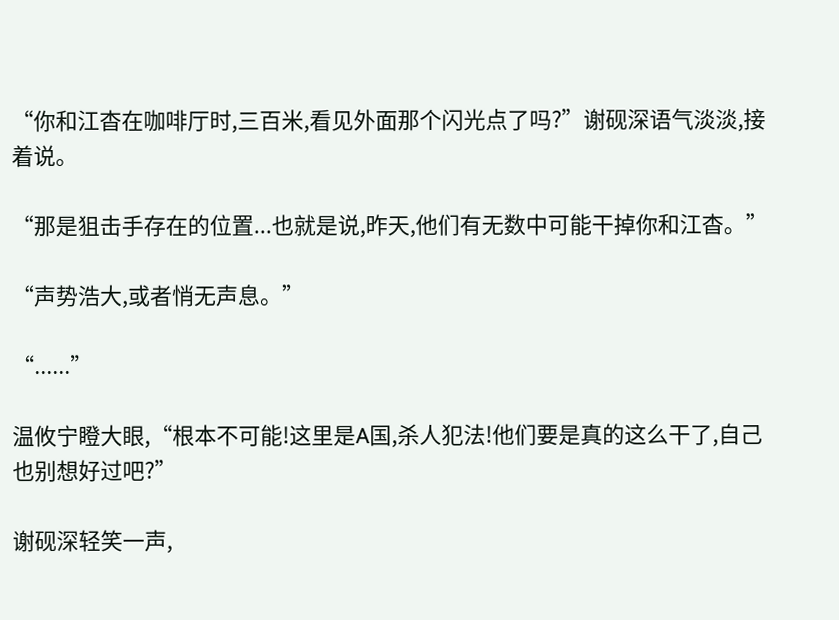“你和江杳在咖啡厅时,三百米,看见外面那个闪光点了吗?”谢砚深语气淡淡,接着说。

“那是狙击手存在的位置...也就是说,昨天,他们有无数中可能干掉你和江杳。”

“声势浩大,或者悄无声息。”

“......”

温攸宁瞪大眼,“根本不可能!这里是A国,杀人犯法!他们要是真的这么干了,自己也别想好过吧?”

谢砚深轻笑一声,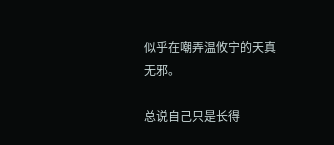似乎在嘲弄温攸宁的天真无邪。

总说自己只是长得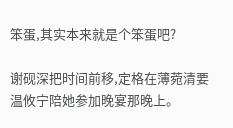笨蛋,其实本来就是个笨蛋吧?

谢砚深把时间前移,定格在薄菀清要温攸宁陪她参加晚宴那晚上。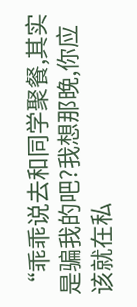“乖乖说去和同学聚餐,其实是骗我的吧?我想那晚,你应该就在私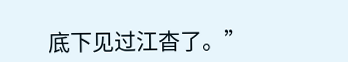底下见过江杳了。”